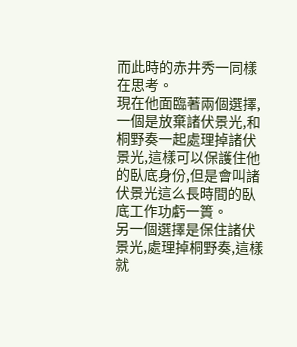而此時的赤井秀一同樣在思考。
現在他面臨著兩個選擇,一個是放棄諸伏景光,和桐野奏一起處理掉諸伏景光,這樣可以保護住他的臥底身份,但是會叫諸伏景光這么長時間的臥底工作功虧一簣。
另一個選擇是保住諸伏景光,處理掉桐野奏,這樣就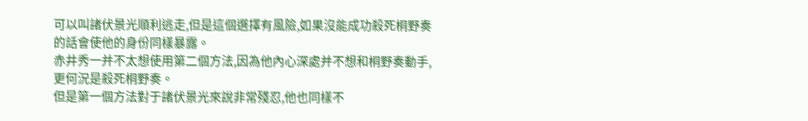可以叫諸伏景光順利逃走,但是這個選擇有風險,如果沒能成功殺死桐野奏的話會使他的身份同樣暴露。
赤井秀一并不太想使用第二個方法,因為他內心深處并不想和桐野奏動手,更何況是殺死桐野奏。
但是第一個方法對于諸伏景光來說非常殘忍,他也同樣不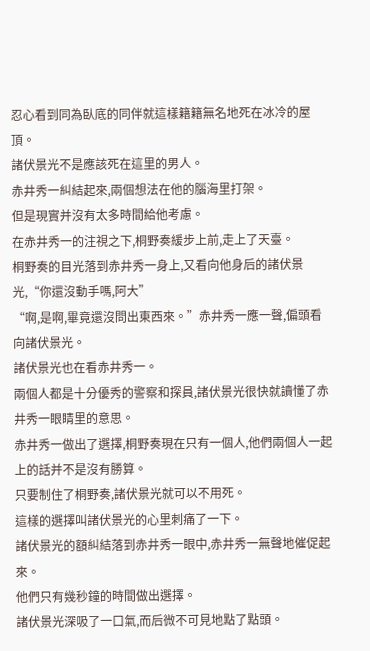忍心看到同為臥底的同伴就這樣籍籍無名地死在冰冷的屋頂。
諸伏景光不是應該死在這里的男人。
赤井秀一糾結起來,兩個想法在他的腦海里打架。
但是現實并沒有太多時間給他考慮。
在赤井秀一的注視之下,桐野奏緩步上前,走上了天臺。
桐野奏的目光落到赤井秀一身上,又看向他身后的諸伏景光,“你還沒動手嗎,阿大”
“啊,是啊,畢竟還沒問出東西來。”赤井秀一應一聲,偏頭看向諸伏景光。
諸伏景光也在看赤井秀一。
兩個人都是十分優秀的警察和探員,諸伏景光很快就讀懂了赤井秀一眼睛里的意思。
赤井秀一做出了選擇,桐野奏現在只有一個人,他們兩個人一起上的話并不是沒有勝算。
只要制住了桐野奏,諸伏景光就可以不用死。
這樣的選擇叫諸伏景光的心里刺痛了一下。
諸伏景光的額糾結落到赤井秀一眼中,赤井秀一無聲地催促起來。
他們只有幾秒鐘的時間做出選擇。
諸伏景光深吸了一口氣,而后微不可見地點了點頭。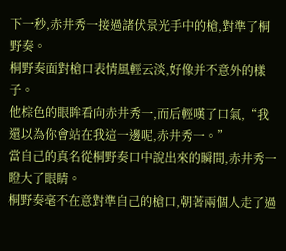下一秒,赤井秀一接過諸伏景光手中的槍,對準了桐野奏。
桐野奏面對槍口表情風輕云淡,好像并不意外的樣子。
他棕色的眼眸看向赤井秀一,而后輕嘆了口氣,“我還以為你會站在我這一邊呢,赤井秀一。”
當自己的真名從桐野奏口中說出來的瞬間,赤井秀一瞪大了眼睛。
桐野奏毫不在意對準自己的槍口,朝著兩個人走了過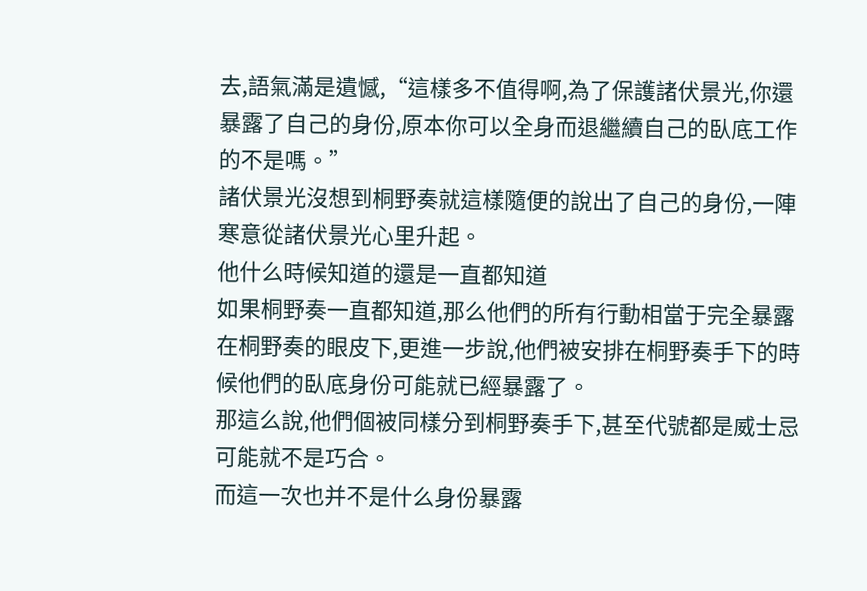去,語氣滿是遺憾,“這樣多不值得啊,為了保護諸伏景光,你還暴露了自己的身份,原本你可以全身而退繼續自己的臥底工作的不是嗎。”
諸伏景光沒想到桐野奏就這樣隨便的說出了自己的身份,一陣寒意從諸伏景光心里升起。
他什么時候知道的還是一直都知道
如果桐野奏一直都知道,那么他們的所有行動相當于完全暴露在桐野奏的眼皮下,更進一步說,他們被安排在桐野奏手下的時候他們的臥底身份可能就已經暴露了。
那這么說,他們個被同樣分到桐野奏手下,甚至代號都是威士忌可能就不是巧合。
而這一次也并不是什么身份暴露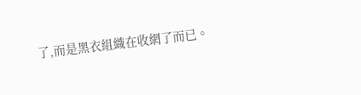了,而是黑衣組織在收網了而已。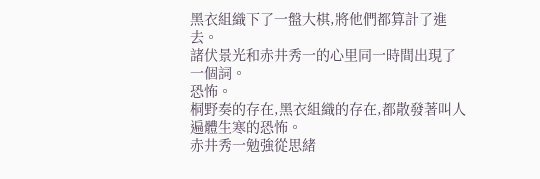黑衣組織下了一盤大棋,將他們都算計了進去。
諸伏景光和赤井秀一的心里同一時間出現了一個詞。
恐怖。
桐野奏的存在,黑衣組織的存在,都散發著叫人遍體生寒的恐怖。
赤井秀一勉強從思緒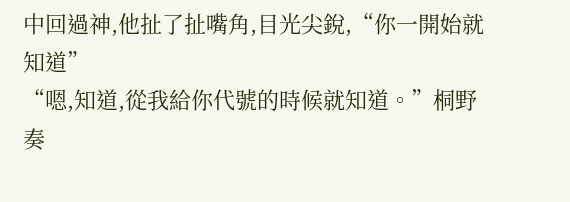中回過神,他扯了扯嘴角,目光尖銳,“你一開始就知道”
“嗯,知道,從我給你代號的時候就知道。”桐野奏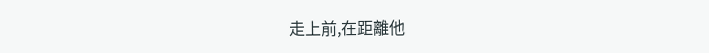走上前,在距離他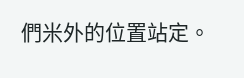們米外的位置站定。